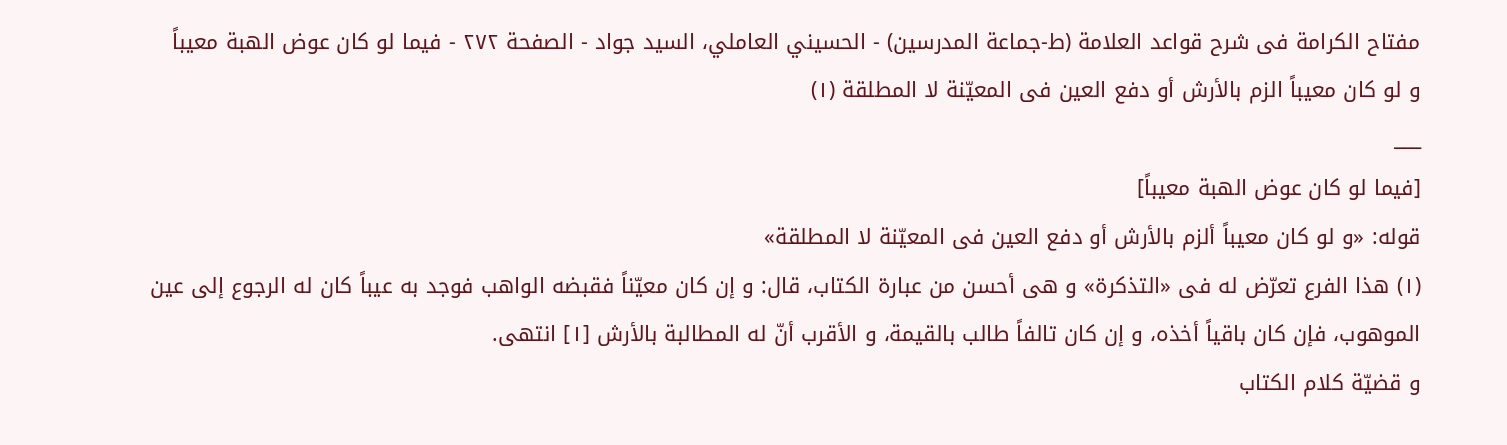مفتاح الکرامة فی شرح قواعد العلامة (ط-جماعة المدرسين) - الحسيني العاملي، السید جواد - الصفحة ٢٧٢ - فیما لو کان عوض الهبة معیباً
و لو کان معیباً الزم بالأرش أو دفع العین فی المعیّنة لا المطلقة (١)
___
[فیما لو کان عوض الهبة معیباً]
قوله: «و لو کان معیباً ألزم بالأرش أو دفع العین فی المعیّنة لا المطلقة»
(١) هذا الفرع تعرّض له فی «التذکرة» و هی أحسن من عبارة الکتاب، قال: و إن کان معیّناً فقبضه الواهب فوجد به عیباً کان له الرجوع إلی عین الموهوب، فإن کان باقیاً أخذه، و إن کان تالفاً طالب بالقیمة، و الأقرب أنّ له المطالبة بالأرش [١] انتهی.
و قضیّة کلام الکتاب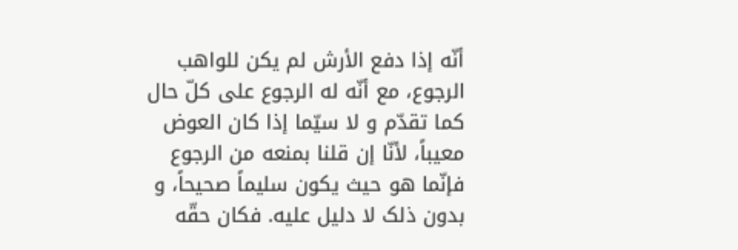أنّه إذا دفع الأرش لم یکن للواهب الرجوع، مع أنّه له الرجوع علی کلّ حال کما تقدّم و لا سیّما إذا کان العوض معیباً، لأنّا إن قلنا بمنعه من الرجوع فإنّما هو حیث یکون سلیماً صحیحاً، و بدون ذلک لا دلیل علیه. فکان حقّه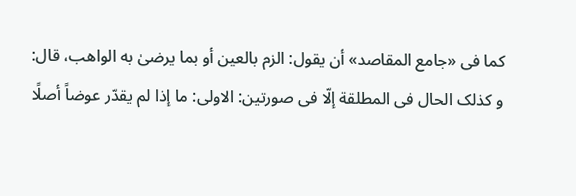کما فی «جامع المقاصد» أن یقول: الزم بالعین أو بما یرضیٰ به الواهب، قال:
و کذلک الحال فی المطلقة إلّا فی صورتین: الاولی: ما إذا لم یقدّر عوضاً أصلًا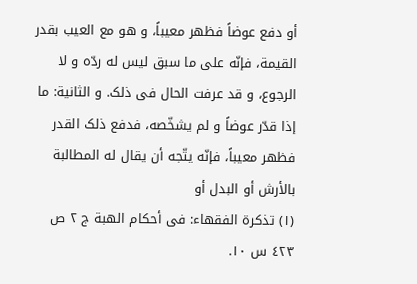أو دفع عوضاً فظهر معیباً، و هو مع العیب بقدر القیمة، فإنّه علی ما سبق لیس له ردّه و لا الرجوع، و قد عرفت الحال فی ذلک. و الثانیة: ما إذا قدّر عوضاً و لم یشخّصه، فدفع ذلک القدر فظهر معیباً، فإنّه یتّجه أن یقال له المطالبة بالأرش أو البدل أو
(١) تذکرة الفقهاء: فی أحکام الهبة ج ٢ ص ٤٢٣ س ١٠.